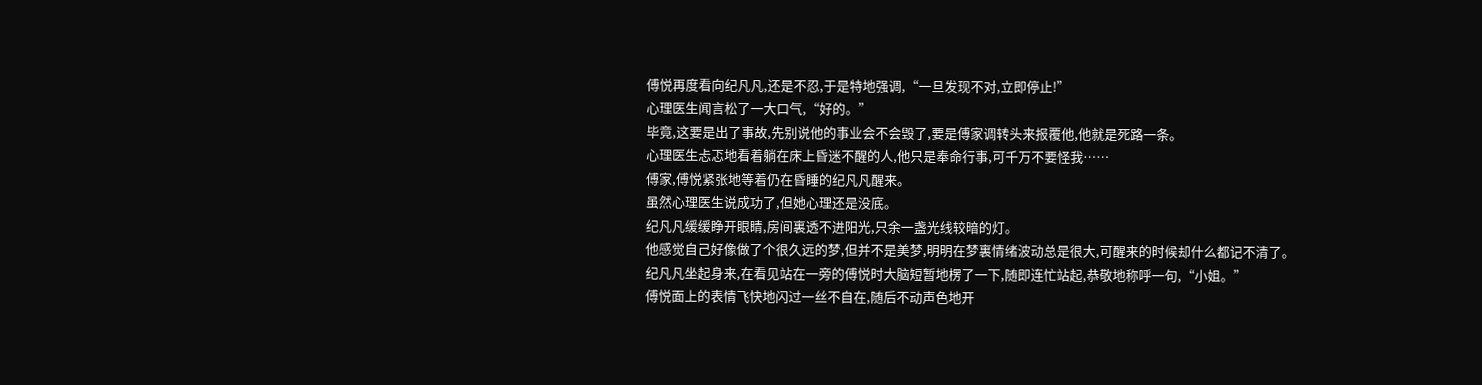傅悦再度看向纪凡凡,还是不忍,于是特地强调,“一旦发现不对,立即停止!”
心理医生闻言松了一大口气,“好的。”
毕竟,这要是出了事故,先别说他的事业会不会毁了,要是傅家调转头来报覆他,他就是死路一条。
心理医生忐忑地看着躺在床上昏迷不醒的人,他只是奉命行事,可千万不要怪我……
傅家,傅悦紧张地等着仍在昏睡的纪凡凡醒来。
虽然心理医生说成功了,但她心理还是没底。
纪凡凡缓缓睁开眼睛,房间裏透不进阳光,只余一盏光线较暗的灯。
他感觉自己好像做了个很久远的梦,但并不是美梦,明明在梦裏情绪波动总是很大,可醒来的时候却什么都记不清了。
纪凡凡坐起身来,在看见站在一旁的傅悦时大脑短暂地楞了一下,随即连忙站起,恭敬地称呼一句,“小姐。”
傅悦面上的表情飞快地闪过一丝不自在,随后不动声色地开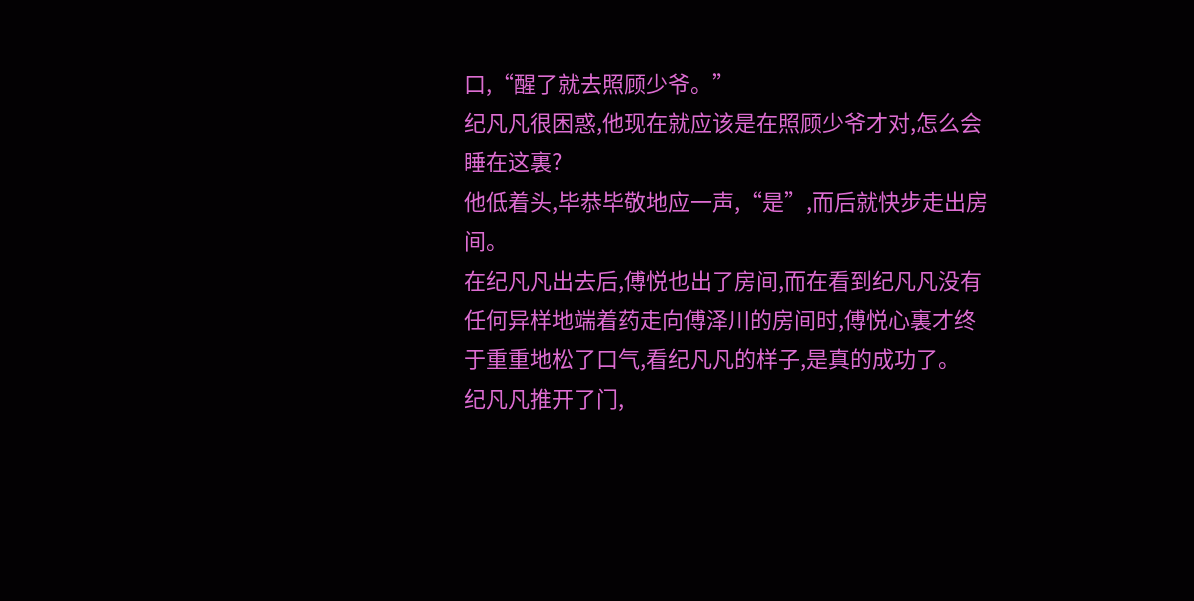口,“醒了就去照顾少爷。”
纪凡凡很困惑,他现在就应该是在照顾少爷才对,怎么会睡在这裏?
他低着头,毕恭毕敬地应一声,“是”,而后就快步走出房间。
在纪凡凡出去后,傅悦也出了房间,而在看到纪凡凡没有任何异样地端着药走向傅泽川的房间时,傅悦心裏才终于重重地松了口气,看纪凡凡的样子,是真的成功了。
纪凡凡推开了门,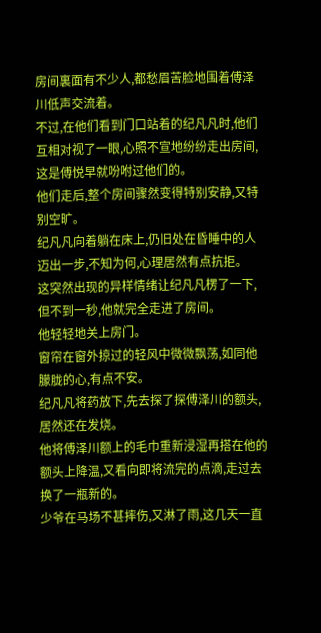房间裏面有不少人,都愁眉苦脸地围着傅泽川低声交流着。
不过,在他们看到门口站着的纪凡凡时,他们互相对视了一眼,心照不宣地纷纷走出房间,这是傅悦早就吩咐过他们的。
他们走后,整个房间骤然变得特别安静,又特别空旷。
纪凡凡向着躺在床上,仍旧处在昏睡中的人迈出一步,不知为何,心理居然有点抗拒。
这突然出现的异样情绪让纪凡凡楞了一下,但不到一秒,他就完全走进了房间。
他轻轻地关上房门。
窗帘在窗外掠过的轻风中微微飘荡,如同他朦胧的心,有点不安。
纪凡凡将药放下,先去探了探傅泽川的额头,居然还在发烧。
他将傅泽川额上的毛巾重新浸湿再搭在他的额头上降温,又看向即将流完的点滴,走过去换了一瓶新的。
少爷在马场不甚摔伤,又淋了雨,这几天一直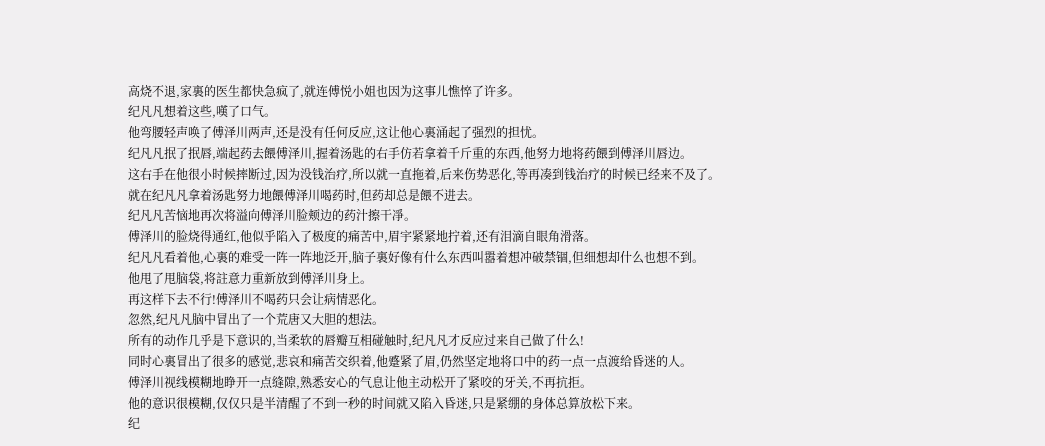高烧不退,家裏的医生都快急疯了,就连傅悦小姐也因为这事儿憔悴了许多。
纪凡凡想着这些,嘆了口气。
他弯腰轻声唤了傅泽川两声,还是没有任何反应,这让他心裏涌起了强烈的担忧。
纪凡凡抿了抿唇,端起药去餵傅泽川,握着汤匙的右手仿若拿着千斤重的东西,他努力地将药餵到傅泽川唇边。
这右手在他很小时候摔断过,因为没钱治疗,所以就一直拖着,后来伤势恶化,等再凑到钱治疗的时候已经来不及了。
就在纪凡凡拿着汤匙努力地餵傅泽川喝药时,但药却总是餵不进去。
纪凡凡苦恼地再次将溢向傅泽川脸颊边的药汁擦干凈。
傅泽川的脸烧得通红,他似乎陷入了极度的痛苦中,眉宇紧紧地拧着,还有泪滴自眼角滑落。
纪凡凡看着他,心裏的难受一阵一阵地泛开,脑子裏好像有什么东西叫嚣着想冲破禁锢,但细想却什么也想不到。
他甩了甩脑袋,将註意力重新放到傅泽川身上。
再这样下去不行!傅泽川不喝药只会让病情恶化。
忽然,纪凡凡脑中冒出了一个荒唐又大胆的想法。
所有的动作几乎是下意识的,当柔软的唇瓣互相碰触时,纪凡凡才反应过来自己做了什么!
同时心裏冒出了很多的感觉,悲哀和痛苦交织着,他蹙紧了眉,仍然坚定地将口中的药一点一点渡给昏迷的人。
傅泽川视线模糊地睁开一点缝隙,熟悉安心的气息让他主动松开了紧咬的牙关,不再抗拒。
他的意识很模糊,仅仅只是半清醒了不到一秒的时间就又陷入昏迷,只是紧绷的身体总算放松下来。
纪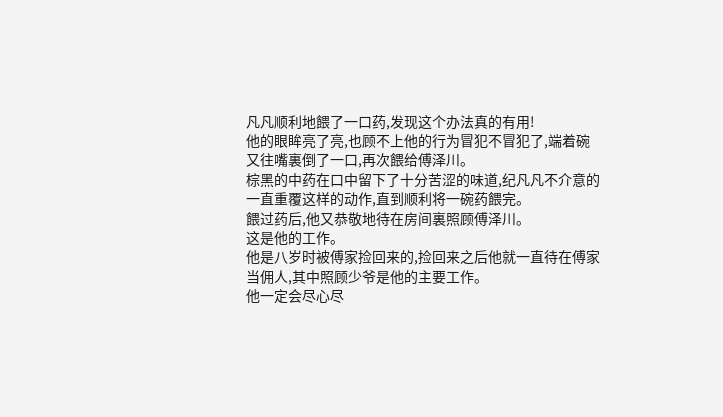凡凡顺利地餵了一口药,发现这个办法真的有用!
他的眼眸亮了亮,也顾不上他的行为冒犯不冒犯了,端着碗又往嘴裏倒了一口,再次餵给傅泽川。
棕黑的中药在口中留下了十分苦涩的味道,纪凡凡不介意的一直重覆这样的动作,直到顺利将一碗药餵完。
餵过药后,他又恭敬地待在房间裏照顾傅泽川。
这是他的工作。
他是八岁时被傅家捡回来的,捡回来之后他就一直待在傅家当佣人,其中照顾少爷是他的主要工作。
他一定会尽心尽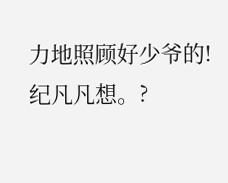力地照顾好少爷的!纪凡凡想。?